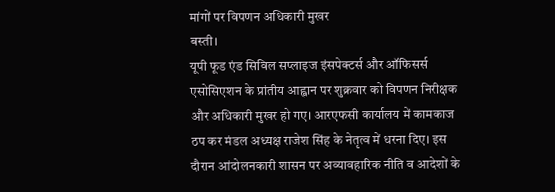मांगों पर विपणन अधिकारी मुखर
बस्ती।
यूपी फूड एंड सिविल सप्लाइज इंसपेक्टर्स और ऑफिसर्स एसोसिएशन के प्रांतीय आह्वान पर शुक्रवार को विपणन निरीक्षक और अधिकारी मुखर हो गए। आरएफसी कार्यालय में कामकाज ठप कर मंडल अध्यक्ष राजेश सिंह के नेतृत्व में धरना दिए। इस दौरान आंदोलनकारी शासन पर अव्यावहारिक नीति व आदेशों के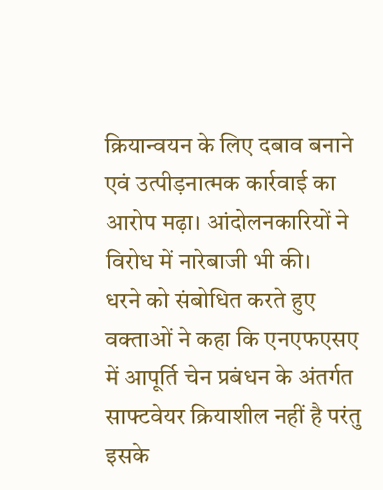क्रियान्वयन के लिए दबाव बनाने एवं उत्पीड़नात्मक कार्रवाई का आरोप मढ़ा। आंदोलनकारियों ने विरोध में नारेबाजी भी की।
धरने को संबोधित करते हुए वक्ताओं ने कहा कि एनएफएसए में आपूर्ति चेन प्रबंधन के अंतर्गत साफ्टवेयर क्रियाशील नहीं है परंतु इसके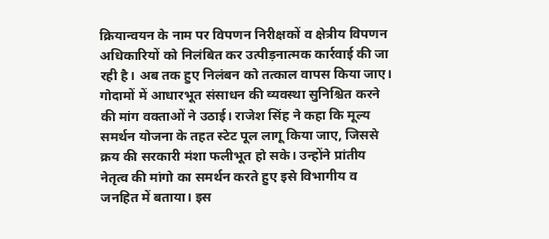क्रियान्वयन के नाम पर विपणन निरीक्षकों व क्षेत्रीय विपणन अधिकारियों को निलंबित कर उत्पीड़नात्मक कार्रवाई की जा रही है। अब तक हुए निलंबन को तत्काल वापस किया जाए। गोदामों में आधारभूत संसाधन की व्यवस्था सुनिश्चित करने की मांग वक्ताओं ने उठाई। राजेश सिंह ने कहा कि मूल्य समर्थन योजना के तहत स्टेट पूल लागू किया जाए, जिससे क्रय की सरकारी मंशा फलीभूत हो सके। उन्होंने प्रांतीय नेतृत्व की मांगो का समर्थन करते हुए इसे विभागीय व जनहित में बताया। इस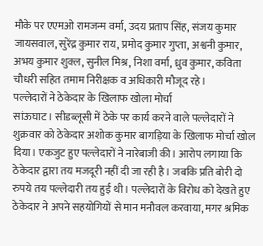मौके पर एएमओ रामजन्म वर्मा, उदय प्रताप सिंह, संजय कुमार जायसवाल, सुरेंद्र कुमार राय, प्रमोद कुमार गुप्ता, अश्वनी कुमार, अभय कुमार शुक्ल, सुनील मिश्र, निशा वर्मा, ध्रुव कुमार, कविता चौधरी सहित तमाम निरीक्षक व अधिकारी मौजूद रहे।
पल्लेदारों ने ठेकेदार के खिलाफ खोला मोर्चा
सांऊघाट। सीडब्लूसी में ठेके पर कार्य करने वाले पल्लेदारों ने शुक्रवार को ठेकेदार अशोक कुमार बागड़िया के खिलाफ मोर्चा खोल दिया। एकजुट हुए पल्लेदारों ने नारेबाजी की। आरोप लगाया कि ठेकेदार द्वारा तय मजदूरी नहीं दी जा रही है। जबकि प्रति बोरी दो रुपये तय पल्लेदारी तय हुई थी। पल्लेदारों के विरोध को देखते हुए ठेकेदार ने अपने सहयोगियों से मान मनौवल करवाया, मगर श्रमिक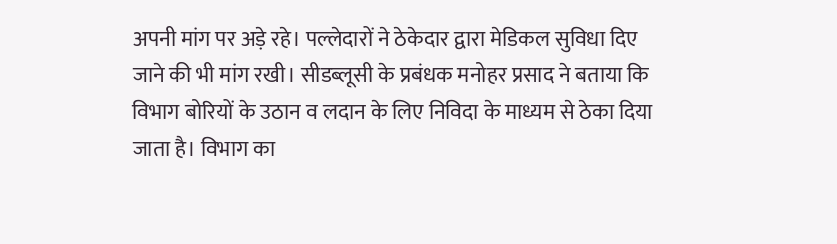अपनी मांग पर अड़े रहे। पल्लेदारों ने ठेकेदार द्वारा मेडिकल सुविधा दिए जाने की भी मांग रखी। सीडब्लूसी के प्रबंधक मनोहर प्रसाद ने बताया कि विभाग बोरियों के उठान व लदान के लिए निविदा के माध्यम से ठेका दिया जाता है। विभाग का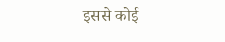इससे कोई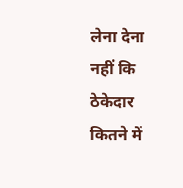लेना देना नहीं कि ठेकेदार कितने में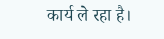कार्य ले रहा है।